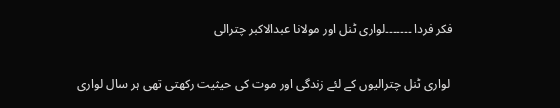فکر فردا ۔۔۔۔۔۔۔لواری ٹنل اور مولانا عبدالاکبر چترالی

 لواری ٹنل چترالیوں کے لئے زندگی اور موت کی حیثیت رکھتی تھی ہر سال لواری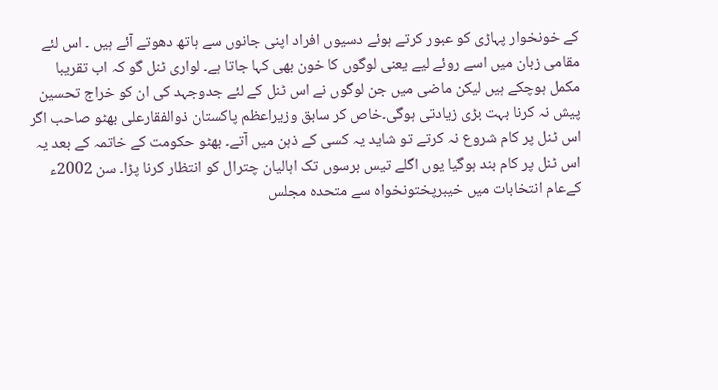کے خونخوار پہاڑی کو عبور کرتے ہوئے دسیوں افراد اپنی جانوں سے ہاتھ دھوتے آئے ہیں ۔ اس لئے مقامی زبان میں اسے روئے لیے یعنی لوگوں کا خون بھی کہا جاتا ہے۔ لواری ٹنل گو کہ اب تقریبا مکمل ہوچکے ہیں لیکن ماضی میں جن لوگوں نے اس ٹنل کے لئے جدوجہد کی ان کو خراج تحسین پیش نہ کرنا بہت بڑی زیادتی ہوگی۔خاص کر سابق وزیراعظم پاکستان ذوالفقارعلی بھٹو صاحب اگر اس ٹنل پر کام شروع نہ کرتے تو شاید یہ کسی کے ذہن میں آتے۔ بھٹو حکومت کے خاتمہ کے بعد یہ اس ٹنل پر کام بند ہوگیا یوں اگلے تیس برسوں تک اہالیان چترال کو انتظار کرنا پڑا۔ سن 2002ء کےعام انتخابات میں خیبرپختونخواہ سے متحدہ مجلس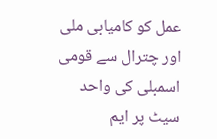عمل کو کامیابی ملی اور چترال سے قومی اسمبلی کی واحد سیٹ پر ایم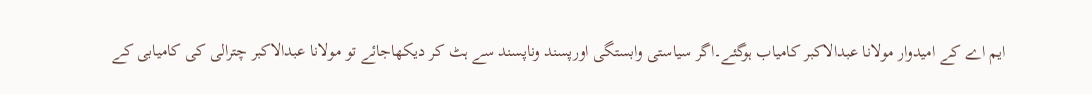ایم اے کے امیدوار مولانا عبدالاکبر کامیاب ہوگئے۔اگر سیاستی وابستگی اورپسند وناپسند سے ہٹ کر دیکھاجائے تو مولانا عبدالاکبر چترالی کی کامیابی کے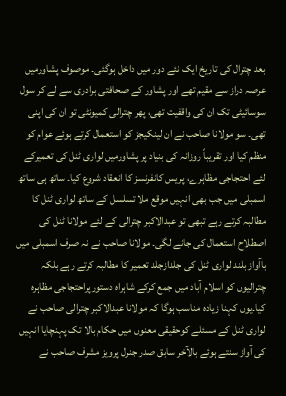بعد چترال کی تاریخ ایک نئے دور میں داخل ہوگئی۔ موصوف پشاورمیں عرصہ دراز سے مقیم تھے اور پشاور کے صحافتی برادری سے لے کر سول سوسائیٹی تک ان کی واقفیت تھی، پھر چترالی کمیونٹی تو ان کی اپنی تھی۔ سو مولانا صاحب نے ان لینکیجز کو استعمال کرتے ہوئے عوام کو منظم کیا اور تقریباً روزانہ کی بنیاد پر پشاورمیں لواری ٹنل کی تعمیرکے لئے احتجاجی مظاہرے، پریس کانفرنسز کا انعقاد شروع کیا۔ ساتھ ہی ساتھ اسمبلی میں جب بھی انہیں موقع ملا تسلسل کے ساتھ لواری ٹنل کا مطالبہ کرتے رہے تبھی تو عبدالاکبر چترالی کے لئے مولانا ٹنل کی اصطلاح استعمال کی جانے لگی۔ مولانا صاحب نے نہ صرف اسمبلی میں باآواز بلند لواری ٹنل کی جلدازجلد تعمیر کا مطالبہ کرتے رہے بلکہ چترالیوں کو اسلام آباد میں جمع کرکے شاہراہ دستورپراحتجاجی مظاہرہ کیا۔یوں کہنا زیادہ مناسب ہوگا کہ مولانا عبدالاکبر چترالی صاحب نے لواری ٹنل کے مسئلے کوحقیقی معنوں میں حکام بالا تک پہنچایا انہیں کی آواز سنتے ہوئے بالآخر سابق صدر جنرل پرویز مشرف صاحب نے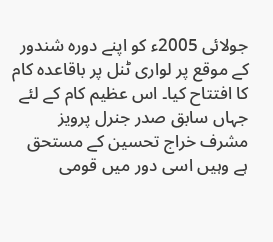جولائی 2005ء کو اپنے دورہ شندور کے موقع پر لواری ٹنل پر باقاعدہ کام کا افتتاح کیا۔ اس عظیم کام کے لئے جہاں سابق صدر جنرل پرویز مشرف خراج تحسین کے مستحق ہے وہیں اسی دور میں قومی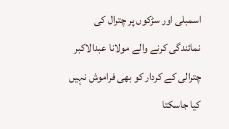اسمبلی اور سڑکوں پر چترال کی نمائندگی کرنے والے مولانا عبدالاکبر چترالی کے کردار کو بھی فراموش نہیں کیا جاسکتا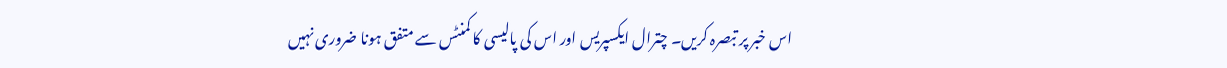اس خبر پر تبصرہ کریں۔ چترال ایکسپریس اور اس کی پالیسی کا کمنٹس سے متفق ہونا ضروری نہیں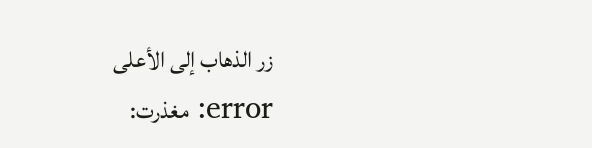زر الذهاب إلى الأعلى
error: مغذرت: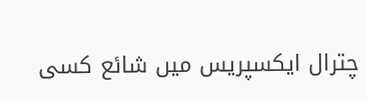چترال ایکسپریس میں شائع کسی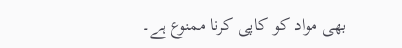بھی مواد کو کاپی کرنا ممنوع ہے۔